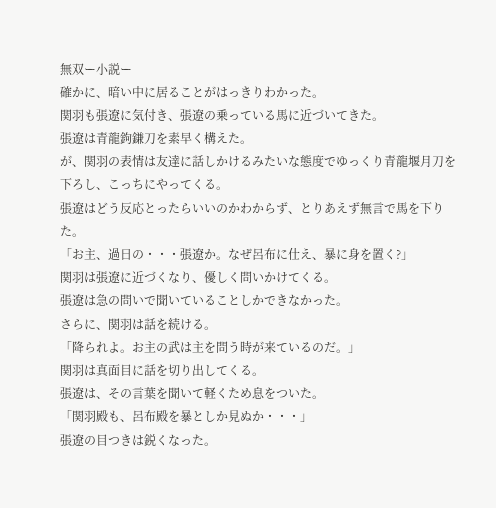無双ー小説ー
確かに、暗い中に居ることがはっきりわかった。
関羽も張遼に気付き、張遼の乗っている馬に近づいてきた。
張遼は青龍鉤鎌刀を素早く構えた。
が、関羽の表情は友達に話しかけるみたいな態度でゆっくり青龍堰月刀を下ろし、こっちにやってくる。
張遼はどう反応とったらいいのかわからず、とりあえず無言で馬を下りた。
「お主、過日の・・・張遼か。なぜ呂布に仕え、暴に身を置く?」
関羽は張遼に近づくなり、優しく問いかけてくる。
張遼は急の問いで聞いていることしかできなかった。
さらに、関羽は話を続ける。
「降られよ。お主の武は主を問う時が来ているのだ。」
関羽は真面目に話を切り出してくる。
張遼は、その言葉を聞いて軽くため息をついた。
「関羽殿も、呂布殿を暴としか見ぬか・・・」
張遼の目つきは鋭くなった。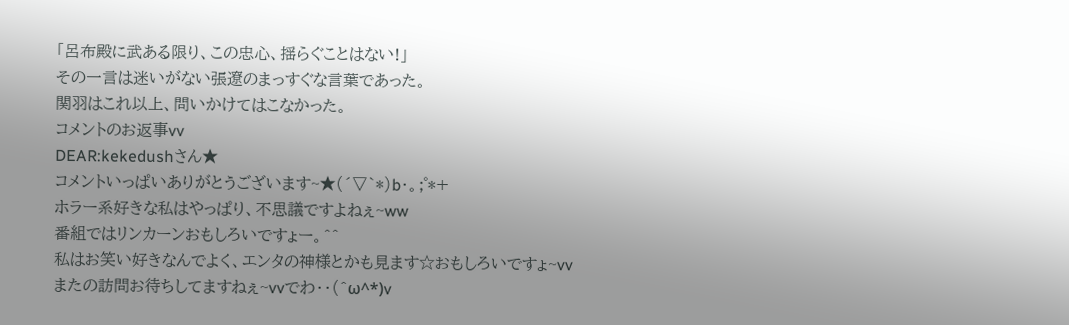「呂布殿に武ある限り、この忠心、揺らぐことはない!」
その一言は迷いがない張遼のまっすぐな言葉であった。
関羽はこれ以上、問いかけてはこなかった。
コメントのお返事vv
DEAR:kekedushさん★
コメントいっぱいありがとうございます~★(´▽`*)b・。;゜*+
ホラー系好きな私はやっぱり、不思議ですよねぇ~ww
番組ではリンカーンおもしろいですょー。^^
私はお笑い好きなんでよく、エンタの神様とかも見ます☆おもしろいですょ~vv
またの訪問お待ちしてますねぇ~vvでわ・・(^ω^*)v